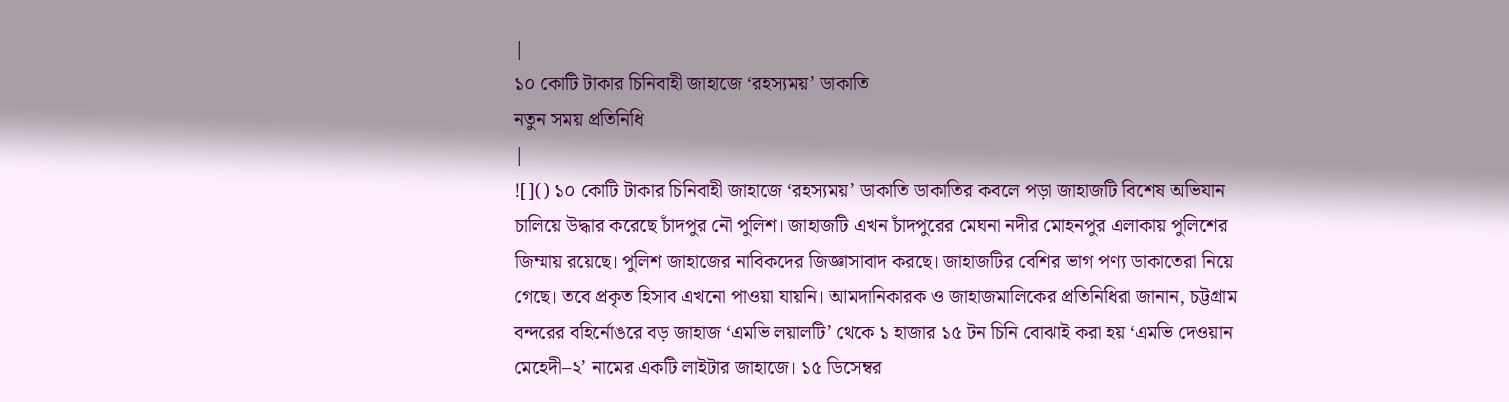|
১০ কোটি টাকার চিনিবাহী জাহাজে ‘রহস্যময়’ ডাকাতি
নতুন সময় প্রতিনিধি
|
![]() ১০ কোটি টাকার চিনিবাহী জাহাজে ‘রহস্যময়’ ডাকাতি ডাকাতির কবলে পড়া জাহাজটি বিশেষ অভিযান চালিয়ে উদ্ধার করেছে চাঁদপুর নৌ পুলিশ। জাহাজটি এখন চাঁদপুরের মেঘনা নদীর মোহনপুর এলাকায় পুলিশের জিম্মায় রয়েছে। পুলিশ জাহাজের নাবিকদের জিজ্ঞাসাবাদ করছে। জাহাজটির বেশির ভাগ পণ্য ডাকাতেরা নিয়ে গেছে। তবে প্রকৃত হিসাব এখনো পাওয়া যায়নি। আমদানিকারক ও জাহাজমালিকের প্রতিনিধিরা জানান, চট্টগ্রাম বন্দরের বহির্নোঙরে বড় জাহাজ ‘এমভি লয়ালটি’ থেকে ১ হাজার ১৫ টন চিনি বোঝাই করা হয় ‘এমভি দেওয়ান মেহেদী–২’ নামের একটি লাইটার জাহাজে। ১৫ ডিসেম্বর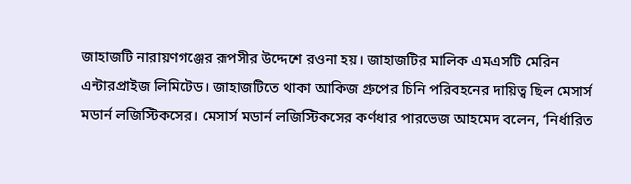জাহাজটি নারায়ণগঞ্জের রূপসীর উদ্দেশে রওনা হয়। জাহাজটির মালিক এমএসটি মেরিন এন্টারপ্রাইজ লিমিটেড। জাহাজটিতে থাকা আকিজ গ্রুপের চিনি পরিবহনের দায়িত্ব ছিল মেসার্স মডার্ন লজিস্টিকসের। মেসার্স মডার্ন লজিস্টিকসের কর্ণধার পারভেজ আহমেদ বলেন, ‘নির্ধারিত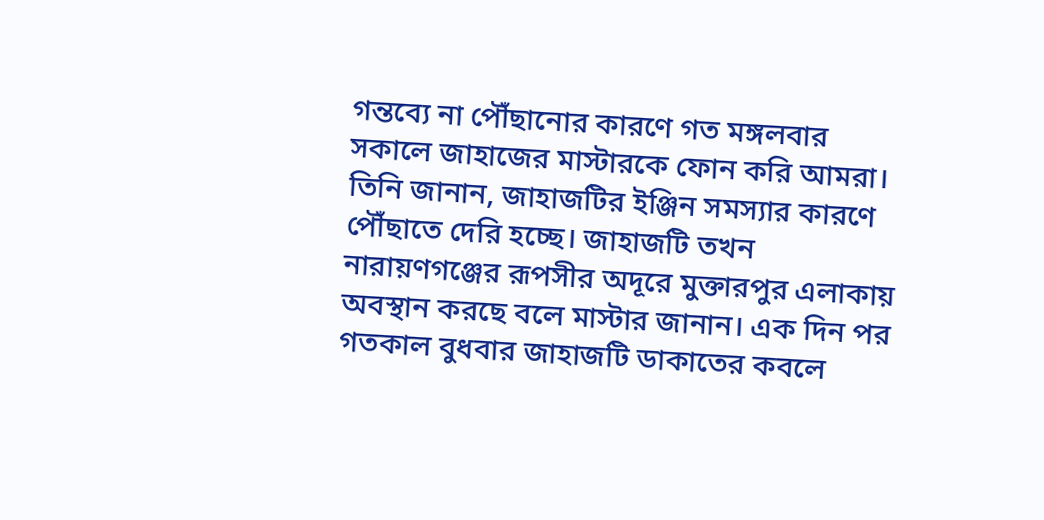গন্তব্যে না পৌঁছানোর কারণে গত মঙ্গলবার সকালে জাহাজের মাস্টারকে ফোন করি আমরা। তিনি জানান, জাহাজটির ইঞ্জিন সমস্যার কারণে পৌঁছাতে দেরি হচ্ছে। জাহাজটি তখন নারায়ণগঞ্জের রূপসীর অদূরে মুক্তারপুর এলাকায় অবস্থান করছে বলে মাস্টার জানান। এক দিন পর গতকাল বুধবার জাহাজটি ডাকাতের কবলে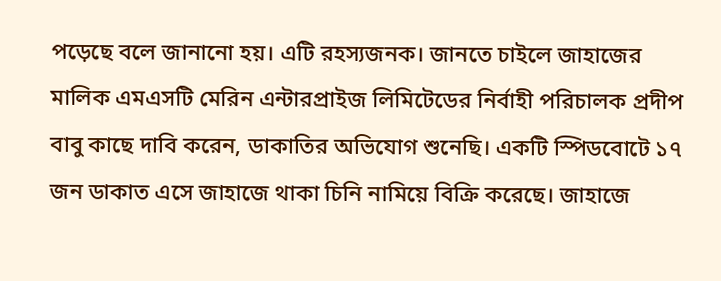পড়েছে বলে জানানো হয়। এটি রহস্যজনক। জানতে চাইলে জাহাজের মালিক এমএসটি মেরিন এন্টারপ্রাইজ লিমিটেডের নির্বাহী পরিচালক প্রদীপ বাবু কাছে দাবি করেন, ডাকাতির অভিযোগ শুনেছি। একটি স্পিডবোটে ১৭ জন ডাকাত এসে জাহাজে থাকা চিনি নামিয়ে বিক্রি করেছে। জাহাজে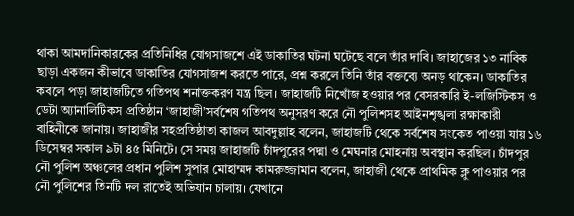থাকা আমদানিকারকের প্রতিনিধির যোগসাজশে এই ডাকাতির ঘটনা ঘটেছে বলে তাঁর দাবি। জাহাজের ১৩ নাবিক ছাড়া একজন কীভাবে ডাকাতির যোগসাজশ করতে পারে, প্রশ্ন করলে তিনি তাঁর বক্তব্যে অনড় থাকেন। ডাকাতির কবলে পড়া জাহাজটিতে গতিপথ শনাক্তকরণ যন্ত্র ছিল। জাহাজটি নিখোঁজ হওয়ার পর বেসরকারি ই-লজিস্টিকস ও ডেটা অ্যানালিটিকস প্রতিষ্ঠান ‘জাহাজী’সর্বশেষ গতিপথ অনুসরণ করে নৌ পুলিশসহ আইনশৃঙ্খলা রক্ষাকারী বাহিনীকে জানায়। জাহাজীর সহপ্রতিষ্ঠাতা কাজল আবদুল্লাহ বলেন, জাহাজটি থেকে সর্বশেষ সংকেত পাওয়া যায় ১৬ ডিসেম্বর সকাল ৯টা ৪৫ মিনিটে। সে সময় জাহাজটি চাঁদপুরের পদ্মা ও মেঘনার মোহনায় অবস্থান করছিল। চাঁদপুর নৌ পুলিশ অঞ্চলের প্রধান পুলিশ সুপার মোহাম্মদ কামরুজ্জামান বলেন, জাহাজী থেকে প্রাথমিক ক্লু পাওয়ার পর নৌ পুলিশের তিনটি দল রাতেই অভিযান চালায়। যেখানে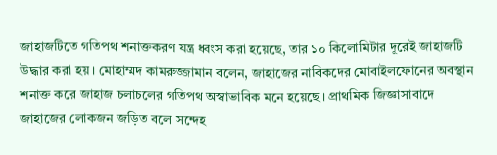জাহাজটিতে গতিপথ শনাক্তকরণ যন্ত্র ধ্বংস করা হয়েছে, তার ১০ কিলোমিটার দূরেই জাহাজটি উদ্ধার করা হয়। মোহাম্মদ কামরুজ্জামান বলেন, জাহাজের নাবিকদের মোবাইলফোনের অবস্থান শনাক্ত করে জাহাজ চলাচলের গতিপথ অস্বাভাবিক মনে হয়েছে। প্রাথমিক জিজ্ঞাসাবাদে জাহাজের লোকজন জড়িত বলে সন্দেহ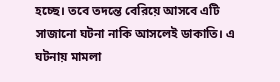হচ্ছে। তবে তদন্তে বেরিয়ে আসবে এটি সাজানো ঘটনা নাকি আসলেই ডাকাতি। এ ঘটনায় মামলা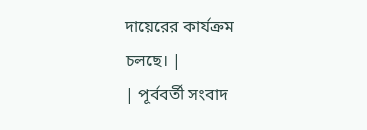দায়েরের কার্যক্রম চলছে। |
| পূর্ববর্তী সংবাদ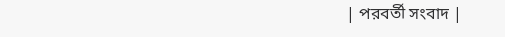| পরবর্তী সংবাদ |